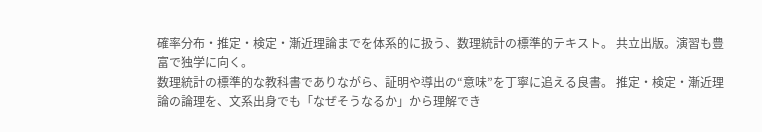確率分布・推定・検定・漸近理論までを体系的に扱う、数理統計の標準的テキスト。 共立出版。演習も豊富で独学に向く。
数理統計の標準的な教科書でありながら、証明や導出の“意味”を丁寧に追える良書。 推定・検定・漸近理論の論理を、文系出身でも「なぜそうなるか」から理解でき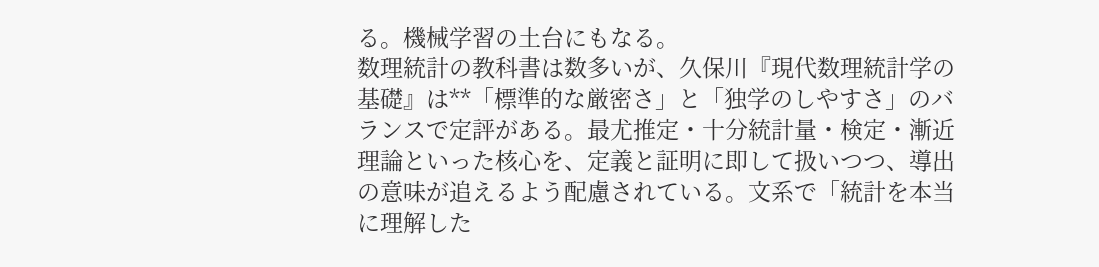る。機械学習の土台にもなる。
数理統計の教科書は数多いが、久保川『現代数理統計学の基礎』は**「標準的な厳密さ」と「独学のしやすさ」のバランスで定評がある。最尤推定・十分統計量・検定・漸近理論といった核心を、定義と証明に即して扱いつつ、導出の意味が追えるよう配慮されている。文系で「統計を本当に理解した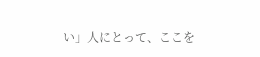い」人にとって、ここを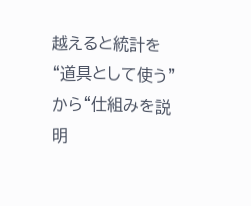越えると統計を“道具として使う”から“仕組みを説明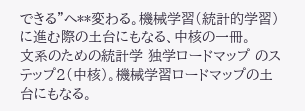できる”へ**変わる。機械学習(統計的学習)に進む際の土台にもなる、中核の一冊。
文系のための統計学 独学ロードマップ のステップ2(中核)。機械学習ロードマップの土台にもなる。